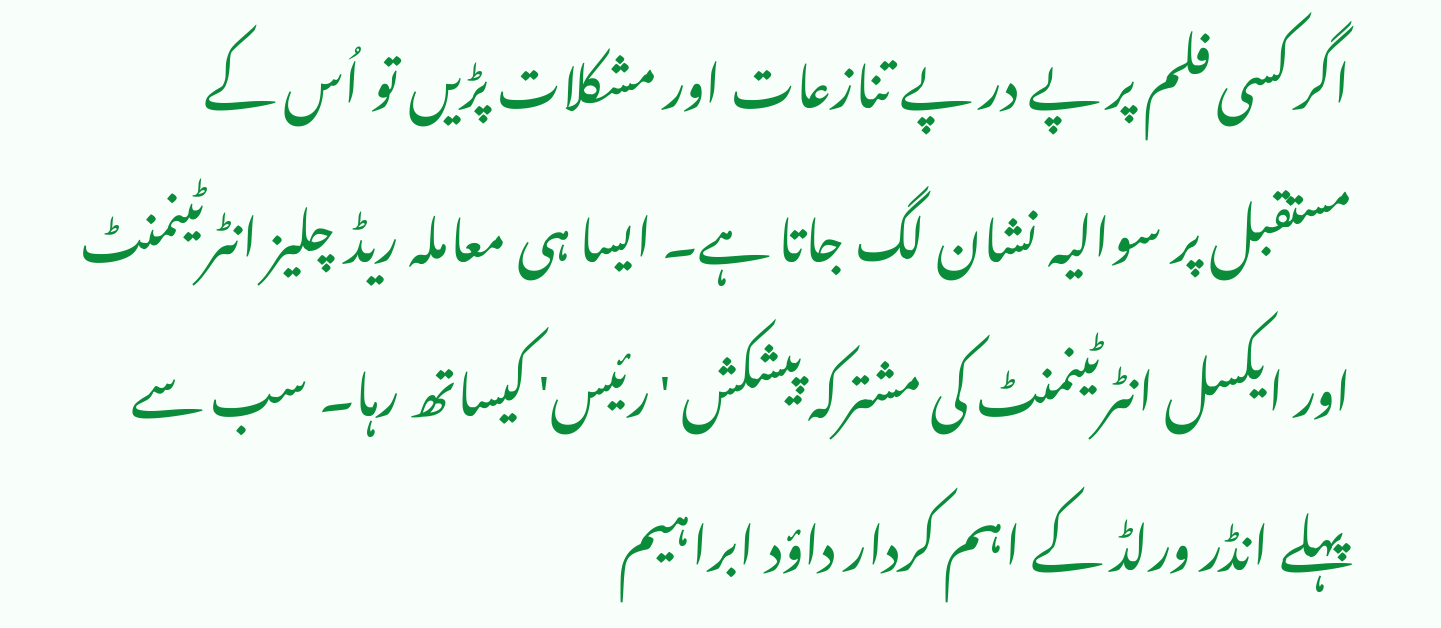اگر کسی فلم پر پے در پے تنازعات اور مشکلات پڑیں تو اُس کے مستقبل پر سوالیہ نشان لگ جاتا ہے۔ ایسا ہی معاملہ ریڈ چلیز انٹرٹینمنٹ اور ایکسل انٹرٹینمنٹ کی مشترکہ پیشکش 'رئیس' کیساتھ رہا۔ سب سے پہلے انڈر ورلڈ کے اہم کردار داؤد ابراہیم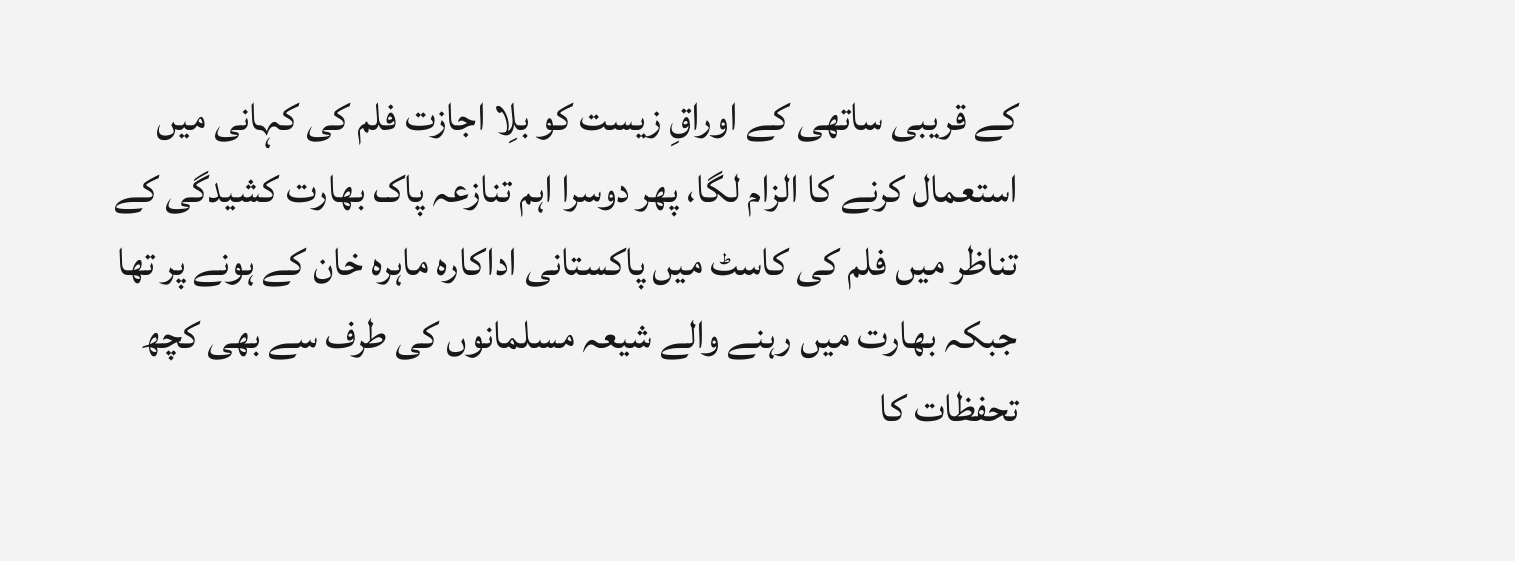کے قریبی ساتھی کے اوراقِ زیست کو بلِا اجازت فلم کی کہانی میں استعمال کرنے کا الزام لگا، پھر دوسرا اہم تنازعہ پاک بھارت کشیدگی کے تناظر میں فلم کی کاسٹ میں پاکستانی اداکارہ ماہرہ خان کے ہونے پر تھا جبکہ بھارت میں رہنے والے شیعہ مسلمانوں کی طرف سے بھی کچھ تحفظات کا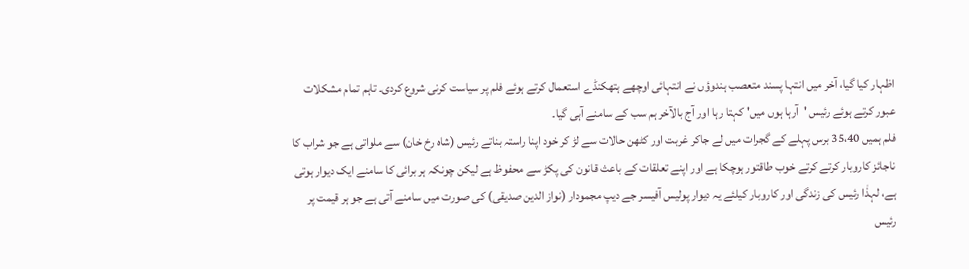اظہار کیا گیا، آخر میں انتہا پسند متعصب ہندوؤں نے انتہائی اوچھے ہتھکنڈے استعمال کرتے ہوئے فلم پر سیاست کرنی شروع کردی۔ تاہم تمام مشکلات عبور کرتے ہوئے رئیس 'آرہا ہوں میں' کہتا رہا اور آج بالآخر ہم سب کے سامنے آہی گیا۔
فلم ہمیں 35،40 برس پہلے کے گجرات میں لے جاکر غربت اور کٹھن حالات سے لڑ کر خود اپنا راستہ بناتے رئیس (شاہ رخ خان) سے ملواتی ہے جو شراب کا ناجائز کاروبار کرتے کرتے خوب طاقتور ہوچکا ہے اور اپنے تعلقات کے باعث قانون کی پکڑ سے محفوظ ہے لیکن چونکہ ہر برائی کا سامنے ایک دیوار ہوتی ہے، لہذٰا رئیس کی زندگی اور کاروبار کیلئے یہ دیوار پولیس آفیسر جے دیپ مجمودار (نواز الدین صدیقی) کی صورت میں سامنے آتی ہے جو ہر قیمت پر رئیس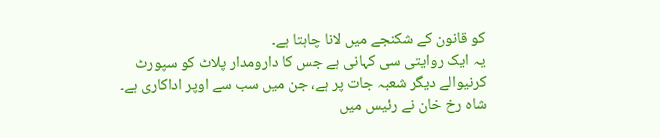کو قانون کے شکنجے میں لانا چاہتا ہے۔
یہ ایک روایتی سی کہانی ہے جس کا دارومدار پلاٹ کو سپورٹ کرنیوالے دیگر شعبہ جات پر ہے، جن میں سب سے اوپر اداکاری ہے۔ شاہ رخ خان نے رئیس میں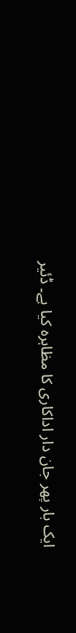ایک بار پھر جان دار اداکاری کا مظاہرہ کیا ہے۔ ڈئیر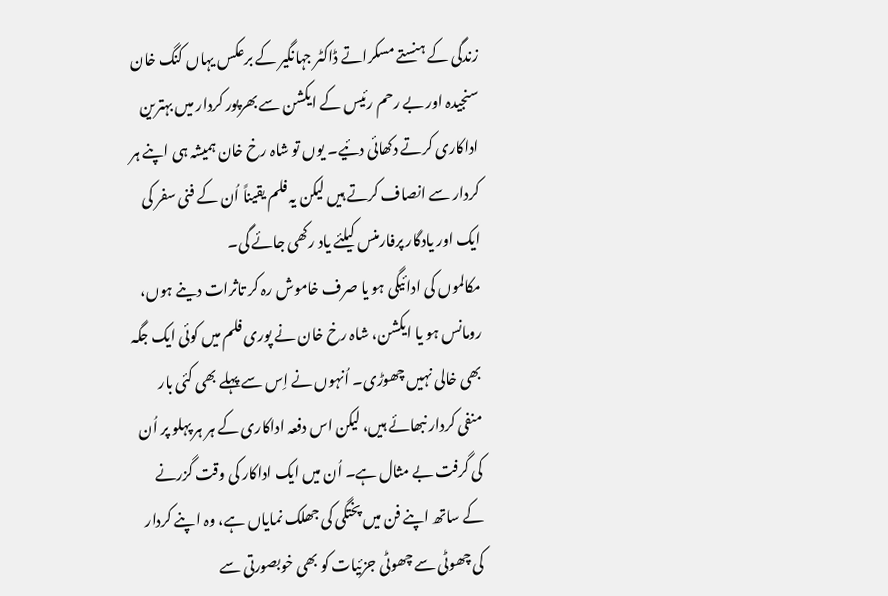زندگی کے ہنستے مسکراتے ڈاکٹر جہانگیر کے برعکس یہاں کنگ خان سنجیدہ اور بے رحم رئیس کے ایکشن سے بھرپور کردار میں بہترین اداکاری کرتے دکھائی دئیے۔ یوں تو شاہ رخ خان ہمیشہ ہی اپنے ہر کردار سے انصاف کرتے ہیں لیکن یہ فلم یقیناً اُن کے فنی سفر کی ایک اور یادگار پرفارمنس کیلئے یاد رکھی جائے گی۔
مکالموں کی ادائیگی ہو یا صرف خاموش رہ کر تاثرات دینے ہوں، رومانس ہو یا ایکشن، شاہ رخ خان نے پوری فلم میں کوئی ایک جگہ بھی خالی نہیں چھوڑی۔ اُنہوں نے اِس سے پہلے بھی کئی بار منفی کردار نبھائے ہیں، لیکن اس دفعہ اداکاری کے ہر ہر پہلو پر اُن کی گرفت بے مثال ہے۔ اُن میں ایک اداکار کی وقت گزرنے کے ساتھ اپنے فن میں پختگی کی جھلک نمایاں ہے، وہ اپنے کردار کی چھوٹی سے چھوٹی جزئیات کو بھی خوبصورتی سے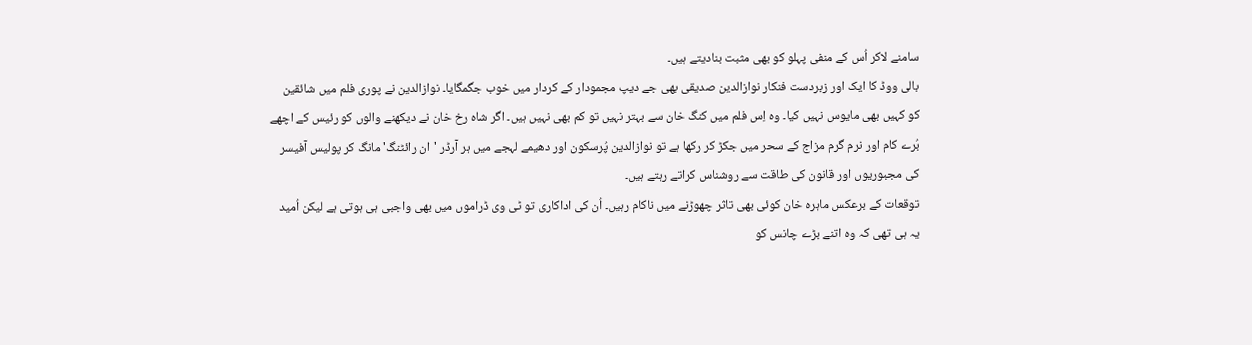سامنے لاکر اُس کے منفی پہلو کو بھی مثبت بنادیتے ہیں۔
بالی ووڈ کا ایک اور زبردست فنکار نوازالدین صدیقی بھی جے دیپ مجمودار کے کردار میں خوب جگمگایا۔ نوازالدین نے پوری فلم میں شائقین کو کہیں بھی مایوس نہیں کیا۔ وہ اِس فلم میں کنگ خان سے بہتر نہیں تو کم بھی نہیں ہیں۔ اگر شاہ رخ خان نے دیکھنے والوں کو رئیس کے اچھے بُرے کام اور نرم گرم مزاج کے سحر میں جکڑ کر رکھا ہے تو نوازالدین پُرسکون اور دھیمے لہجے میں ہر آرڈر 'ان رائٹنگ' مانگ کر پولیس آفیسر کی مجبوریوں اور قانون کی طاقت سے روشناس کراتے رہتے ہیں۔
توقعات کے برعکس ماہرہ خان کوئی بھی تاثر چھوڑنے میں ناکام رہیں۔ اُن کی اداکاری تو ٹی وی ڈراموں میں بھی واجبی ہی ہوتی ہے لیکن اُمید یہ ہی تھی کہ وہ اتنے بڑے چانس کو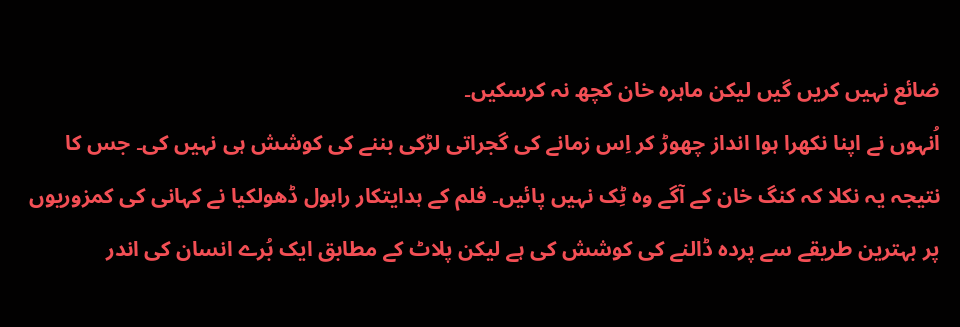ضائع نہیں کریں گیں لیکن ماہرہ خان کچھ نہ کرسکیں۔
اُنہوں نے اپنا نکھرا ہوا انداز چھوڑ کر اِس زمانے کی گجراتی لڑکی بننے کی کوشش ہی نہیں کی۔ جس کا نتیجہ یہ نکلا کہ کنگ خان کے آگے وہ ٹِک نہیں پائیں۔ فلم کے ہدایتکار راہول ڈھولکیا نے کہانی کی کمزوریوں پر بہترین طریقے سے پردہ ڈالنے کی کوشش کی ہے لیکن پلاٹ کے مطابق ایک بُرے انسان کی اندر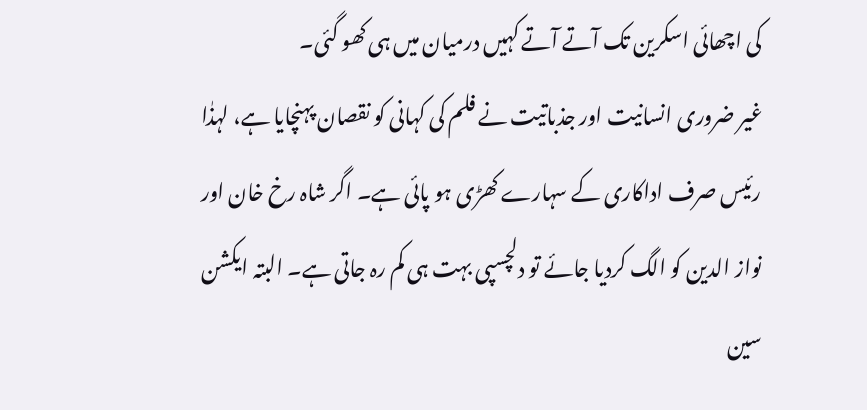کی اچھائی اسکرین تک آتے آتے کہیں درمیان میں ہی کھو گئی۔
غیر ضروری انسانیت اور جذباتیت نے فلم کی کہانی کو نقصان پہنچایا ہے، لہذٰا رئیس صرف اداکاری کے سہارے کھڑی ہو پائی ہے۔ اگر شاہ رخ خان اور نواز الدین کو الگ کردیا جائے تو دلچسپی بہت ہی کم رہ جاتی ہے۔ البتہ ایکشن سین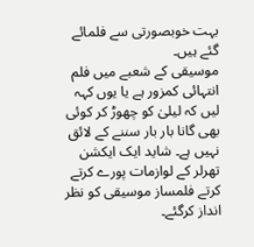بہت خوبصورتی سے فلمائے گئے ہیں۔
موسیقی کے شعبے میں فلم انتہائی کمزور ہے یا یوں کہہ لیں کہ لیلیٰ کو چھوڑ کر کوئی بھی گانا بار بار سننے کے لائق نہیں ہے۔ شاید ایک ایکشن تھرلر کے لوازمات پورے کرتے کرتے فلمساز موسیقی کو نظر انداز کرگئے۔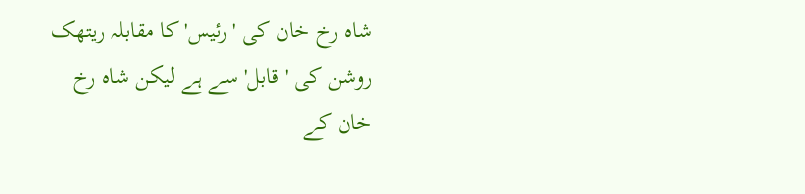شاہ رخ خان کی 'رئیس' کا مقابلہ ریتھک روشن کی 'قابل' سے ہے لیکن شاہ رخ خان کے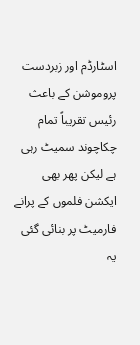اسٹارڈم اور زبردست پروموشن کے باعث رئیس تقریباً تمام چکاچوند سمیٹ رہی ہے لیکن پھر بھی ایکشن فلموں کے پرانے فارمیٹ پر بنائی گئی یہ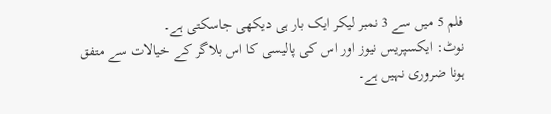فلم 5 میں سے 3 نمبر لیکر ایک بار ہی دیکھی جاسکتی ہے۔
نوٹ: ایکسپریس نیوز اور اس کی پالیسی کا اس بلاگر کے خیالات سے متفق ہونا ضروری نہیں ہے۔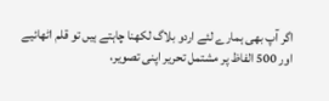اگر آپ بھی ہمارے لئے اردو بلاگ لکھنا چاہتے ہیں تو قلم اٹھائیے اور 500 الفاظ پر مشتمل تحریر اپنی تصویر،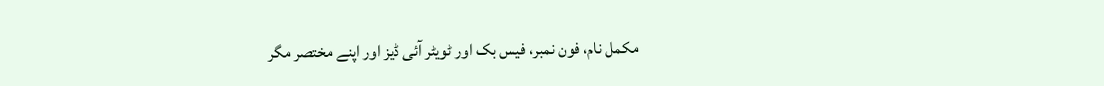مکمل نام، فون نمبر، فیس بک اور ٹویٹر آئی ڈیز اور اپنے مختصر مگر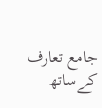جامع تعارف کےساتھ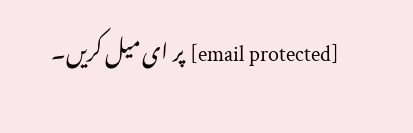[email protected] پر ای میل کریں۔